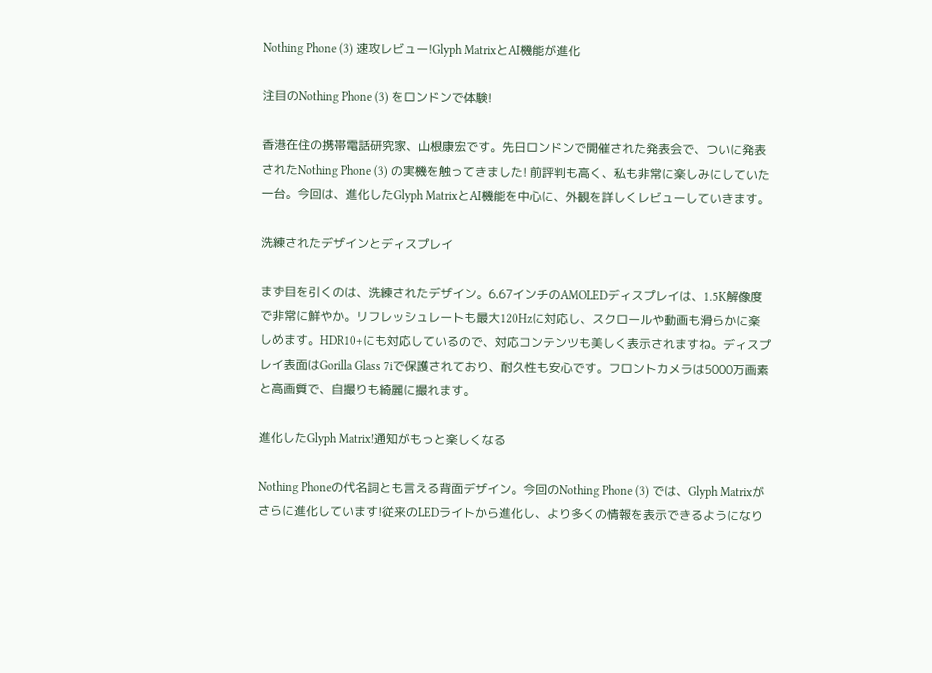Nothing Phone (3) 速攻レビュー!Glyph MatrixとAI機能が進化

注目のNothing Phone (3) をロンドンで体験!

香港在住の携帯電話研究家、山根康宏です。先日ロンドンで開催された発表会で、ついに発表されたNothing Phone (3) の実機を触ってきました! 前評判も高く、私も非常に楽しみにしていた一台。今回は、進化したGlyph MatrixとAI機能を中心に、外観を詳しくレビューしていきます。

洗練されたデザインとディスプレイ

まず目を引くのは、洗練されたデザイン。6.67インチのAMOLEDディスプレイは、1.5K解像度で非常に鮮やか。リフレッシュレートも最大120Hzに対応し、スクロールや動画も滑らかに楽しめます。HDR10+にも対応しているので、対応コンテンツも美しく表示されますね。ディスプレイ表面はGorilla Glass 7iで保護されており、耐久性も安心です。フロントカメラは5000万画素と高画質で、自撮りも綺麗に撮れます。

進化したGlyph Matrix!通知がもっと楽しくなる

Nothing Phoneの代名詞とも言える背面デザイン。今回のNothing Phone (3) では、Glyph Matrixがさらに進化しています!従来のLEDライトから進化し、より多くの情報を表示できるようになり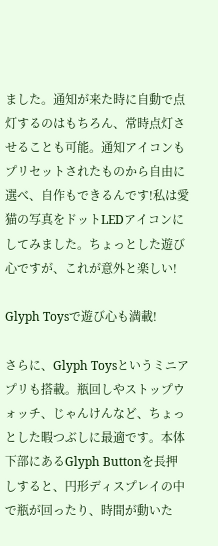ました。通知が来た時に自動で点灯するのはもちろん、常時点灯させることも可能。通知アイコンもプリセットされたものから自由に選べ、自作もできるんです!私は愛猫の写真をドットLEDアイコンにしてみました。ちょっとした遊び心ですが、これが意外と楽しい!

Glyph Toysで遊び心も満載!

さらに、Glyph Toysというミニアプリも搭載。瓶回しやストップウォッチ、じゃんけんなど、ちょっとした暇つぶしに最適です。本体下部にあるGlyph Buttonを長押しすると、円形ディスプレイの中で瓶が回ったり、時間が動いた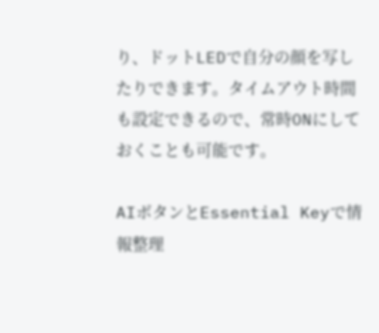り、ドットLEDで自分の顔を写したりできます。タイムアウト時間も設定できるので、常時ONにしておくことも可能です。

AIボタンとEssential Keyで情報整理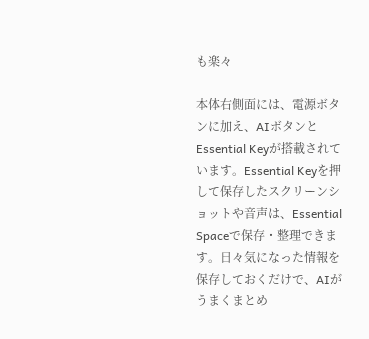も楽々

本体右側面には、電源ボタンに加え、AIボタンとEssential Keyが搭載されています。Essential Keyを押して保存したスクリーンショットや音声は、Essential Spaceで保存・整理できます。日々気になった情報を保存しておくだけで、AIがうまくまとめ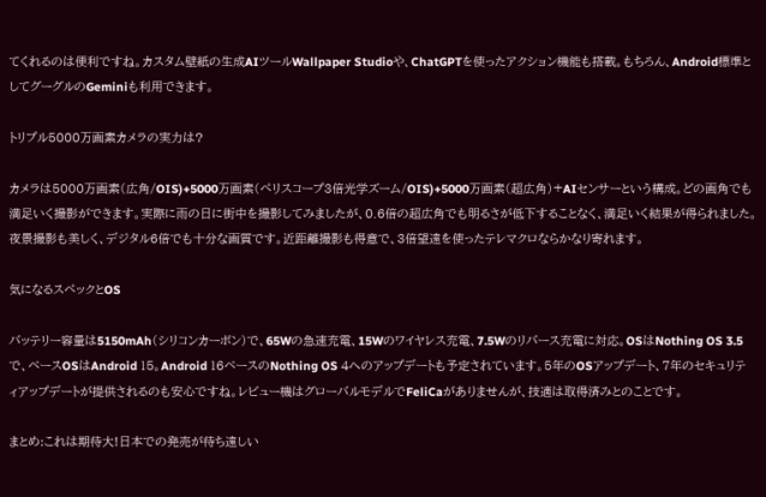てくれるのは便利ですね。カスタム壁紙の生成AIツールWallpaper Studioや、ChatGPTを使ったアクション機能も搭載。もちろん、Android標準としてグーグルのGeminiも利用できます。

トリプル5000万画素カメラの実力は?

カメラは5000万画素(広角/OIS)+5000万画素(ペリスコープ3倍光学ズーム/OIS)+5000万画素(超広角)+AIセンサーという構成。どの画角でも満足いく撮影ができます。実際に雨の日に街中を撮影してみましたが、0.6倍の超広角でも明るさが低下することなく、満足いく結果が得られました。夜景撮影も美しく、デジタル6倍でも十分な画質です。近距離撮影も得意で、3倍望遠を使ったテレマクロならかなり寄れます。

気になるスペックとOS

バッテリー容量は5150mAh(シリコンカーボン)で、65Wの急速充電、15Wのワイヤレス充電、7.5Wのリバース充電に対応。OSはNothing OS 3.5で、ベースOSはAndroid 15。Android 16ベースのNothing OS 4へのアップデートも予定されています。5年のOSアップデート、7年のセキュリティアップデートが提供されるのも安心ですね。レビュー機はグローバルモデルでFeliCaがありませんが、技適は取得済みとのことです。

まとめ:これは期待大!日本での発売が待ち遠しい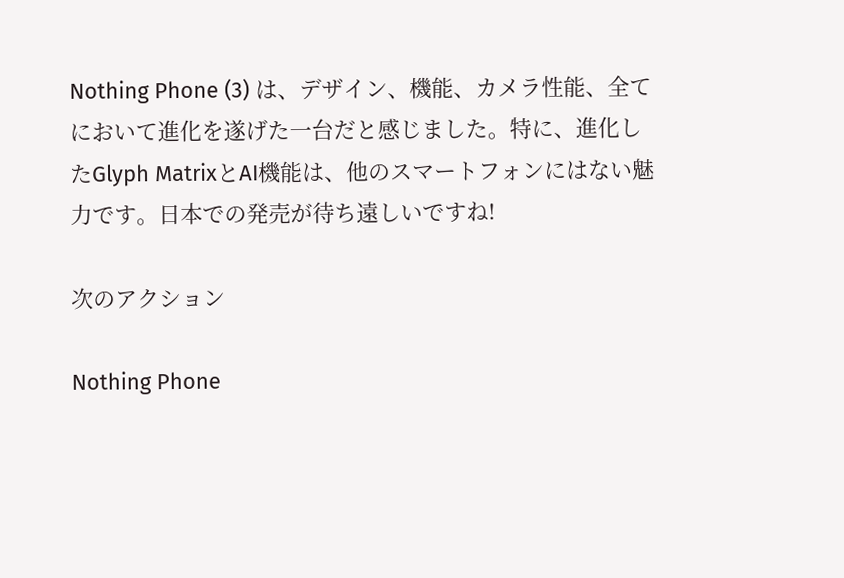Nothing Phone (3) は、デザイン、機能、カメラ性能、全てにおいて進化を遂げた一台だと感じました。特に、進化したGlyph MatrixとAI機能は、他のスマートフォンにはない魅力です。日本での発売が待ち遠しいですね!

次のアクション

Nothing Phone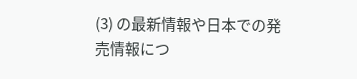(3) の最新情報や日本での発売情報につ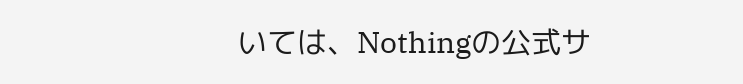いては、Nothingの公式サ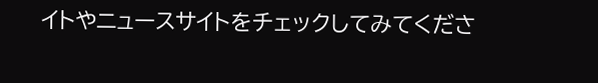イトやニュースサイトをチェックしてみてくださ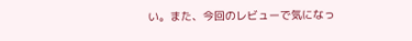い。また、今回のレビューで気になっ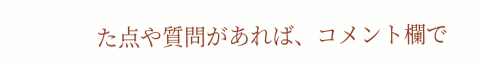た点や質問があれば、コメント欄で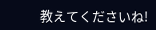教えてくださいね!